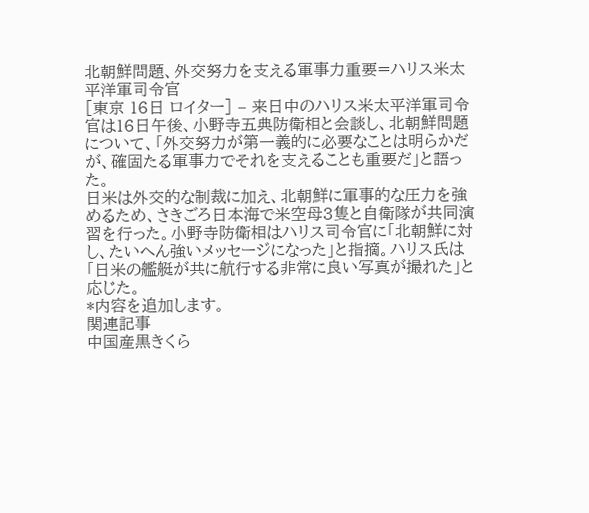北朝鮮問題、外交努力を支える軍事力重要=ハリス米太平洋軍司令官
[東京 16日 ロイター] – 来日中のハリス米太平洋軍司令官は16日午後、小野寺五典防衛相と会談し、北朝鮮問題について、「外交努力が第一義的に必要なことは明らかだが、確固たる軍事力でそれを支えることも重要だ」と語った。
日米は外交的な制裁に加え、北朝鮮に軍事的な圧力を強めるため、さきごろ日本海で米空母3隻と自衛隊が共同演習を行った。小野寺防衛相はハリス司令官に「北朝鮮に対し、たいへん強いメッセージになった」と指摘。ハリス氏は「日米の艦艇が共に航行する非常に良い写真が撮れた」と応じた。
*内容を追加します。
関連記事
中国産黒きくら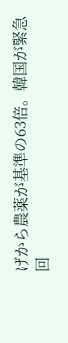げから農薬が基準の63倍。韓国が緊急回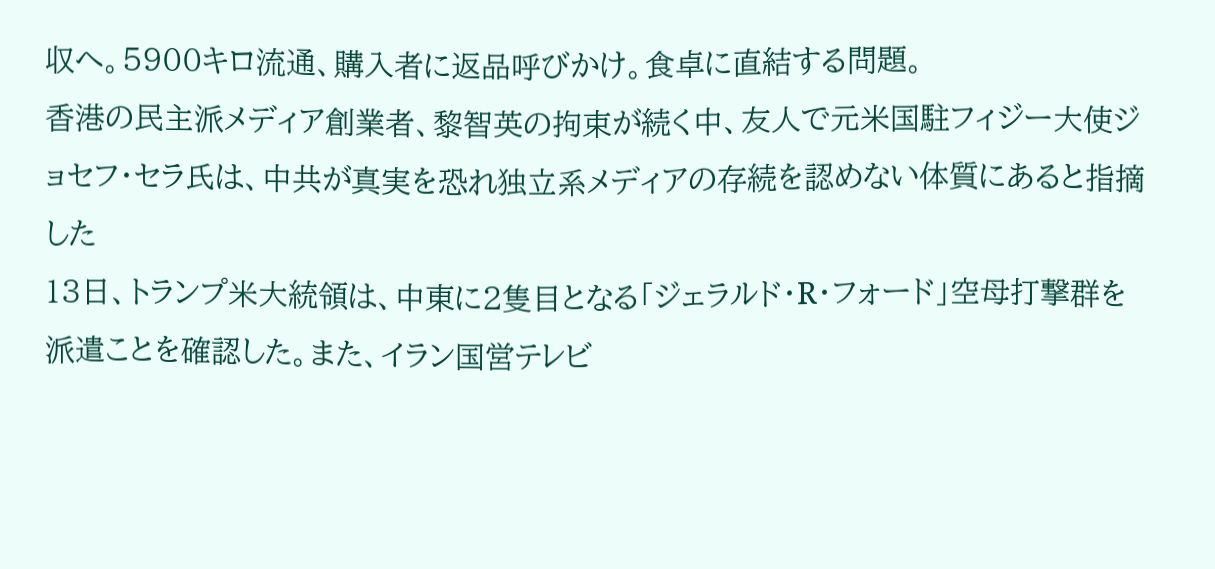収へ。5900キロ流通、購入者に返品呼びかけ。食卓に直結する問題。
香港の民主派メディア創業者、黎智英の拘束が続く中、友人で元米国駐フィジー大使ジョセフ・セラ氏は、中共が真実を恐れ独立系メディアの存続を認めない体質にあると指摘した
13日、トランプ米大統領は、中東に2隻目となる「ジェラルド・R・フォード」空母打撃群を派遣ことを確認した。また、イラン国営テレビ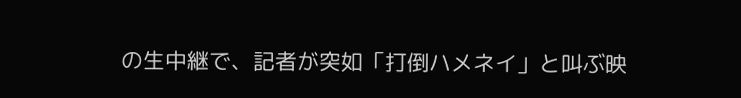の生中継で、記者が突如「打倒ハメネイ」と叫ぶ映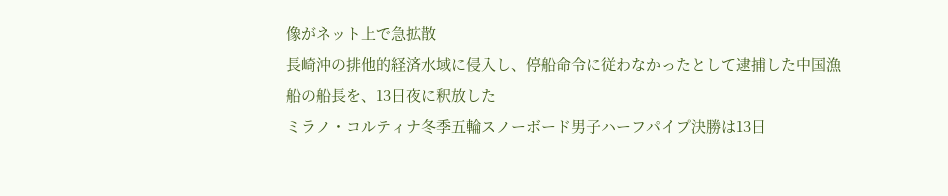像がネット上で急拡散
長崎沖の排他的経済水域に侵入し、停船命令に従わなかったとして逮捕した中国漁船の船長を、13日夜に釈放した
ミラノ・コルティナ冬季五輪スノーボード男子ハーフパイプ決勝は13日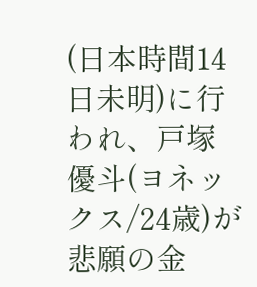(日本時間14日未明)に行われ、戸塚優斗(ヨネックス/24歳)が悲願の金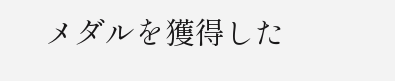メダルを獲得した